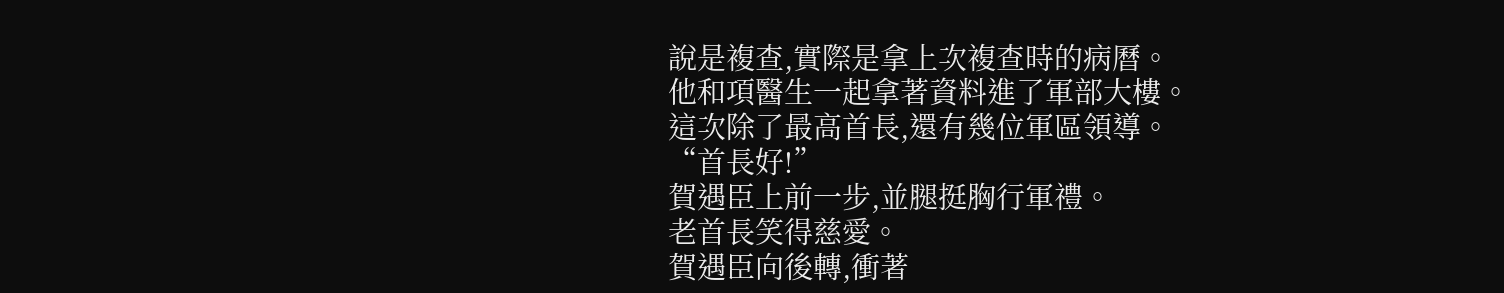說是複查,實際是拿上次複查時的病曆。
他和項醫生一起拿著資料進了軍部大樓。
這次除了最高首長,還有幾位軍區領導。
“首長好!”
賀遇臣上前一步,並腿挺胸行軍禮。
老首長笑得慈愛。
賀遇臣向後轉,衝著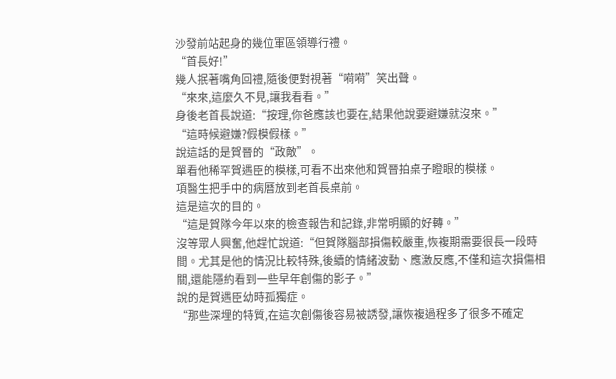沙發前站起身的幾位軍區領導行禮。
“首長好!”
幾人抿著嘴角回禮,隨後便對視著“嗬嗬”笑出聲。
“來來,這麼久不見,讓我看看。”
身後老首長說道:“按理,你爸應該也要在,結果他說要避嫌就沒來。”
“這時候避嫌?假模假樣。”
說這話的是賀晉的“政敵”。
單看他稀罕賀遇臣的模樣,可看不出來他和賀晉拍桌子瞪眼的模樣。
項醫生把手中的病曆放到老首長桌前。
這是這次的目的。
“這是賀隊今年以來的檢查報告和記錄,非常明顯的好轉。”
沒等眾人興奮,他趕忙說道:“但賀隊腦部損傷較嚴重,恢複期需要很長一段時間。尤其是他的情況比較特殊,後續的情緒波動、應激反應,不僅和這次損傷相關,還能隱約看到一些早年創傷的影子。”
說的是賀遇臣幼時孤獨症。
“那些深埋的特質,在這次創傷後容易被誘發,讓恢複過程多了很多不確定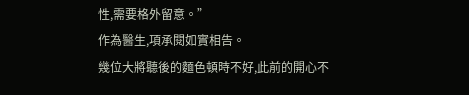性,需要格外留意。”
作為醫生,項承閱如實相告。
幾位大將聽後的麵色頓時不好,此前的開心不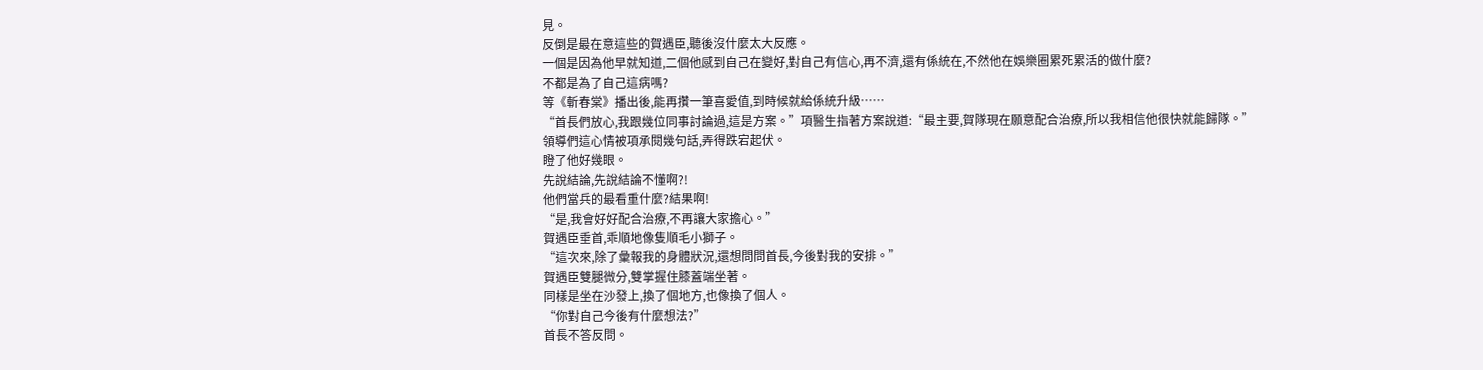見。
反倒是最在意這些的賀遇臣,聽後沒什麼太大反應。
一個是因為他早就知道,二個他感到自己在變好,對自己有信心,再不濟,還有係統在,不然他在娛樂圈累死累活的做什麼?
不都是為了自己這病嗎?
等《斬春棠》播出後,能再攢一筆喜愛值,到時候就給係統升級……
“首長們放心,我跟幾位同事討論過,這是方案。”項醫生指著方案說道:“最主要,賀隊現在願意配合治療,所以我相信他很快就能歸隊。”
領導們這心情被項承閱幾句話,弄得跌宕起伏。
瞪了他好幾眼。
先說結論,先說結論不懂啊?!
他們當兵的最看重什麼?結果啊!
“是,我會好好配合治療,不再讓大家擔心。”
賀遇臣垂首,乖順地像隻順毛小獅子。
“這次來,除了彙報我的身體狀況,還想問問首長,今後對我的安排。”
賀遇臣雙腿微分,雙掌握住膝蓋端坐著。
同樣是坐在沙發上,換了個地方,也像換了個人。
“你對自己今後有什麼想法?”
首長不答反問。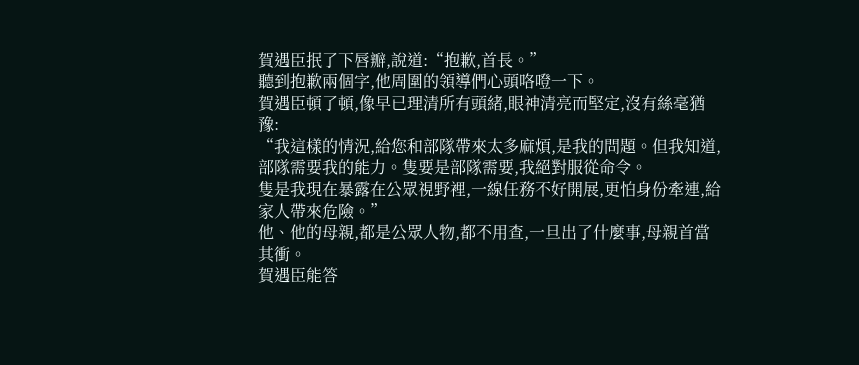賀遇臣抿了下唇瓣,說道:“抱歉,首長。”
聽到抱歉兩個字,他周圍的領導們心頭咯噔一下。
賀遇臣頓了頓,像早已理清所有頭緒,眼神清亮而堅定,沒有絲毫猶豫:
“我這樣的情況,給您和部隊帶來太多麻煩,是我的問題。但我知道,部隊需要我的能力。隻要是部隊需要,我絕對服從命令。
隻是我現在暴露在公眾視野裡,一線任務不好開展,更怕身份牽連,給家人帶來危險。”
他、他的母親,都是公眾人物,都不用查,一旦出了什麼事,母親首當其衝。
賀遇臣能答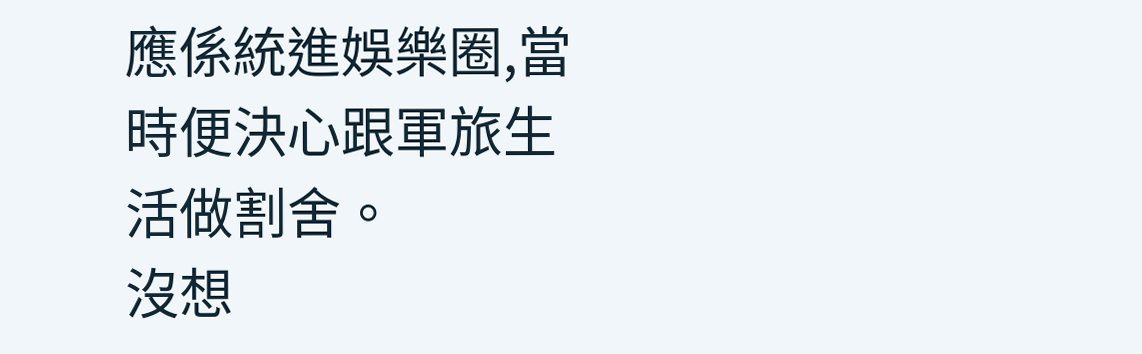應係統進娛樂圈,當時便決心跟軍旅生活做割舍。
沒想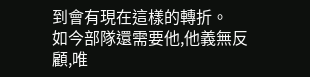到會有現在這樣的轉折。
如今部隊還需要他,他義無反顧,唯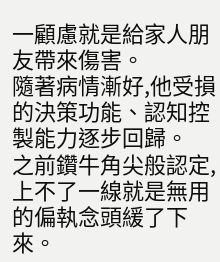一顧慮就是給家人朋友帶來傷害。
隨著病情漸好,他受損的決策功能、認知控製能力逐步回歸。
之前鑽牛角尖般認定,上不了一線就是無用的偏執念頭緩了下來。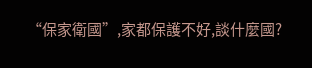“保家衛國”,家都保護不好,談什麼國?